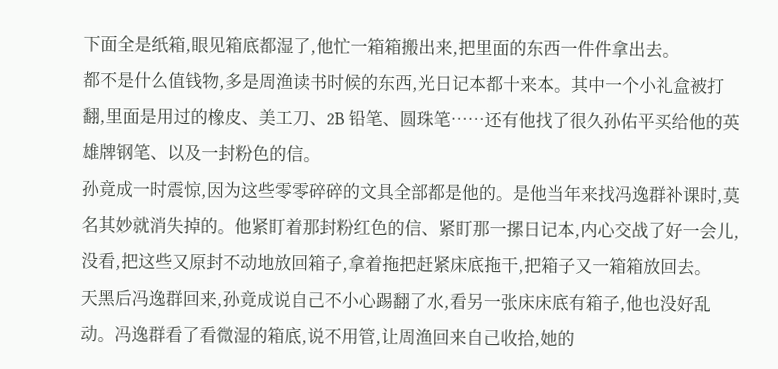下面全是纸箱,眼见箱底都湿了,他忙一箱箱搬出来,把里面的东西一件件拿出去。
都不是什么值钱物,多是周渔读书时候的东西,光日记本都十来本。其中一个小礼盒被打翻,里面是用过的橡皮、美工刀、2B 铅笔、圆珠笔……还有他找了很久孙佑平买给他的英雄牌钢笔、以及一封粉色的信。
孙竟成一时震惊,因为这些零零碎碎的文具全部都是他的。是他当年来找冯逸群补课时,莫名其妙就消失掉的。他紧盯着那封粉红色的信、紧盯那一摞日记本,内心交战了好一会儿,没看,把这些又原封不动地放回箱子,拿着拖把赶紧床底拖干,把箱子又一箱箱放回去。
天黑后冯逸群回来,孙竟成说自己不小心踢翻了水,看另一张床床底有箱子,他也没好乱动。冯逸群看了看微湿的箱底,说不用管,让周渔回来自己收拾,她的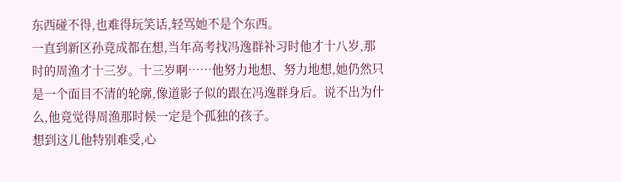东西碰不得,也难得玩笑话,轻骂她不是个东西。
一直到新区孙竟成都在想,当年高考找冯逸群补习时他才十八岁,那时的周渔才十三岁。十三岁啊……他努力地想、努力地想,她仍然只是一个面目不清的轮廓,像道影子似的跟在冯逸群身后。说不出为什么,他竟觉得周渔那时候一定是个孤独的孩子。
想到这儿他特别难受,心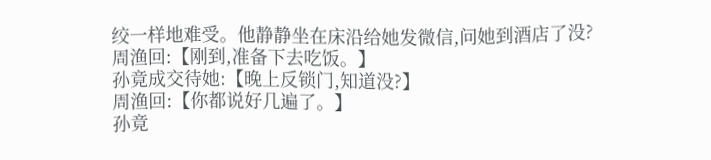绞一样地难受。他静静坐在床沿给她发微信,问她到酒店了没?
周渔回:【刚到,准备下去吃饭。】
孙竟成交待她:【晚上反锁门,知道没?】
周渔回:【你都说好几遍了。】
孙竟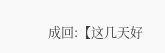成回:【这几天好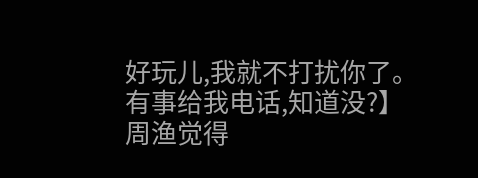好玩儿,我就不打扰你了。有事给我电话,知道没?】
周渔觉得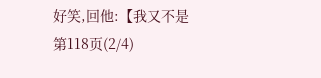好笑,回他:【我又不是
第118页(2/4)